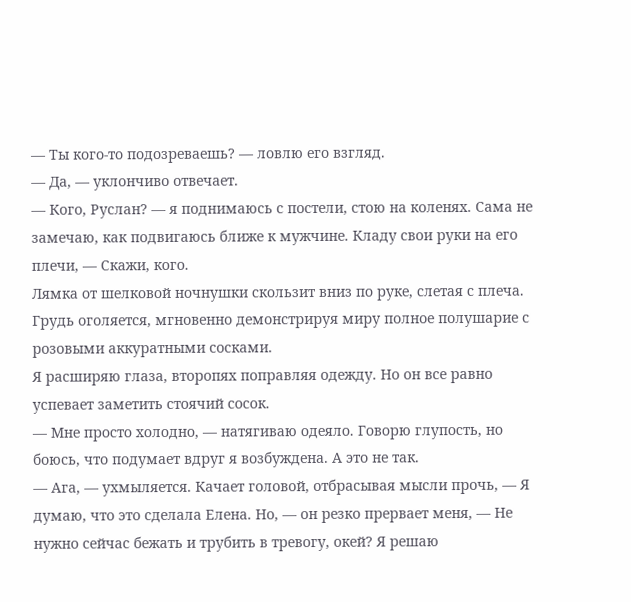— Ты кого-то подозреваешь? — ловлю его взгляд.
— Да, — уклончиво отвечает.
— Кого, Руслан? — я поднимаюсь с постели, стою на коленях. Сама не замечаю, как подвигаюсь ближе к мужчине. Кладу свои руки на его плечи, — Скажи, кого.
Лямка от шелковой ночнушки скользит вниз по руке, слетая с плеча. Грудь оголяется, мгновенно демонстрируя миру полное полушарие с розовыми аккуратными сосками.
Я расширяю глаза, второпях поправляя одежду. Но он все равно успевает заметить стоячий сосок.
— Мне просто холодно, — натягиваю одеяло. Говорю глупость, но боюсь, что подумает вдруг я возбуждена. А это не так.
— Ага, — ухмыляется. Качает головой, отбрасывая мысли прочь, — Я думаю, что это сделала Елена. Но, — он резко прервает меня, — Не нужно сейчас бежать и трубить в тревогу, окей? Я решаю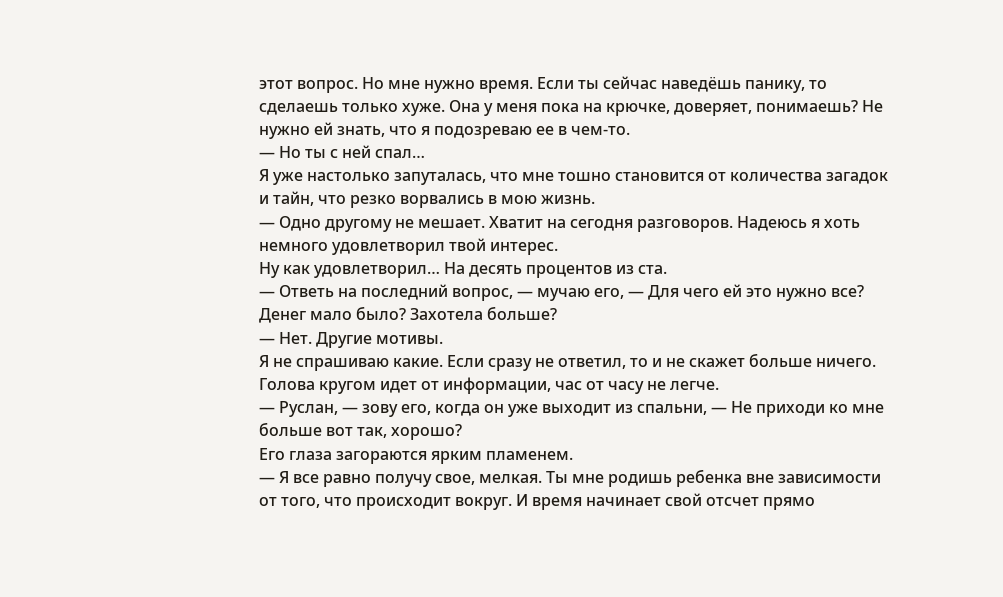этот вопрос. Но мне нужно время. Если ты сейчас наведёшь панику, то сделаешь только хуже. Она у меня пока на крючке, доверяет, понимаешь? Не нужно ей знать, что я подозреваю ее в чем-то.
— Но ты с ней спал…
Я уже настолько запуталась, что мне тошно становится от количества загадок и тайн, что резко ворвались в мою жизнь.
— Одно другому не мешает. Хватит на сегодня разговоров. Надеюсь я хоть немного удовлетворил твой интерес.
Ну как удовлетворил… На десять процентов из ста.
— Ответь на последний вопрос, — мучаю его, — Для чего ей это нужно все? Денег мало было? Захотела больше?
— Нет. Другие мотивы.
Я не спрашиваю какие. Если сразу не ответил, то и не скажет больше ничего.
Голова кругом идет от информации, час от часу не легче.
— Руслан, — зову его, когда он уже выходит из спальни, — Не приходи ко мне больше вот так, хорошо?
Его глаза загораются ярким пламенем.
— Я все равно получу свое, мелкая. Ты мне родишь ребенка вне зависимости от того, что происходит вокруг. И время начинает свой отсчет прямо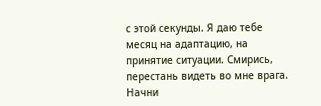с этой секунды. Я даю тебе месяц на адаптацию, на принятие ситуации. Смирись, перестань видеть во мне врага. Начни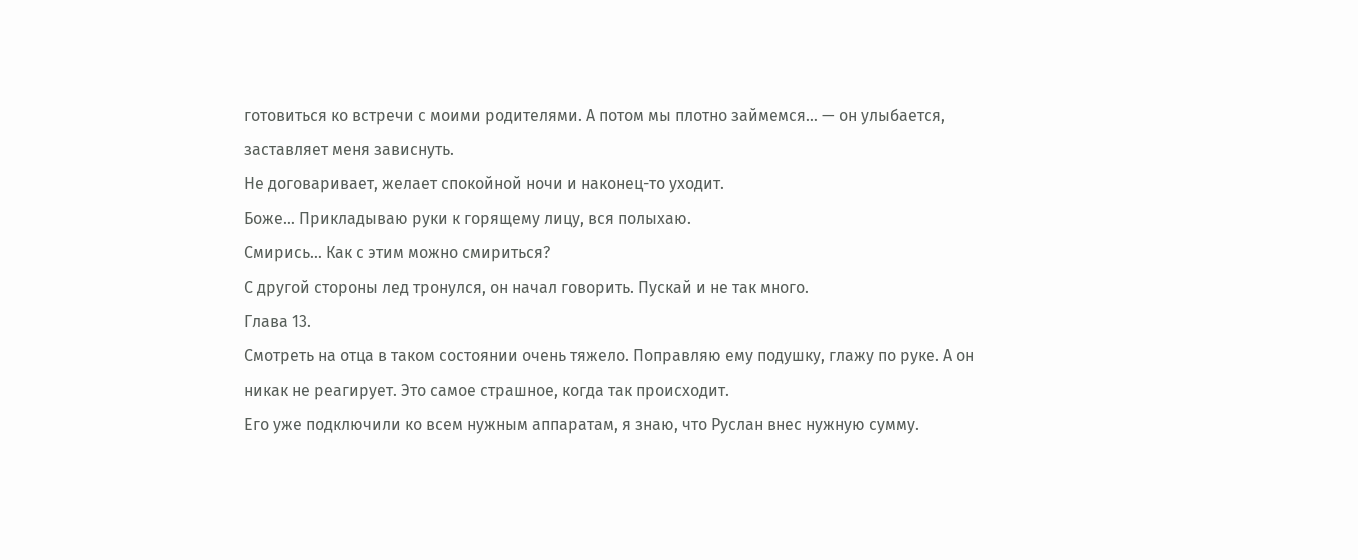готовиться ко встречи с моими родителями. А потом мы плотно займемся… — он улыбается, заставляет меня зависнуть.
Не договаривает, желает спокойной ночи и наконец-то уходит.
Боже… Прикладываю руки к горящему лицу, вся полыхаю.
Смирись… Как с этим можно смириться?
С другой стороны лед тронулся, он начал говорить. Пускай и не так много.
Глава 13.
Смотреть на отца в таком состоянии очень тяжело. Поправляю ему подушку, глажу по руке. А он никак не реагирует. Это самое страшное, когда так происходит.
Его уже подключили ко всем нужным аппаратам, я знаю, что Руслан внес нужную сумму.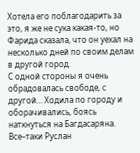Хотела его поблагодарить за это, я же не сука какая-то, но Фарида сказала, что он уехал на несколько дней по своим делам в другой город.
С одной стороны я очень обрадовалась свободе, с другой… Ходила по городу и оборачивались, боясь наткнуться на Багдасаряна.
Все–таки Руслан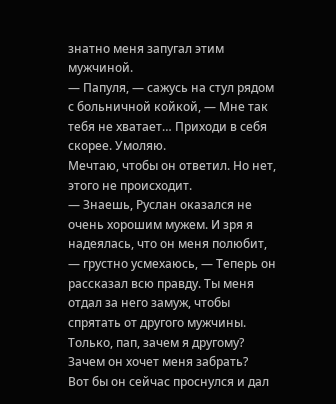знатно меня запугал этим мужчиной.
— Папуля, — сажусь на стул рядом с больничной койкой, — Мне так тебя не хватает… Приходи в себя скорее. Умоляю.
Мечтаю, чтобы он ответил. Но нет, этого не происходит.
— Знаешь, Руслан оказался не очень хорошим мужем. И зря я надеялась, что он меня полюбит, — грустно усмехаюсь, — Теперь он рассказал всю правду. Ты меня отдал за него замуж, чтобы спрятать от другого мужчины. Только, пап, зачем я другому? Зачем он хочет меня забрать?
Вот бы он сейчас проснулся и дал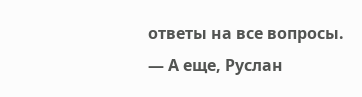ответы на все вопросы.
— А еще, Руслан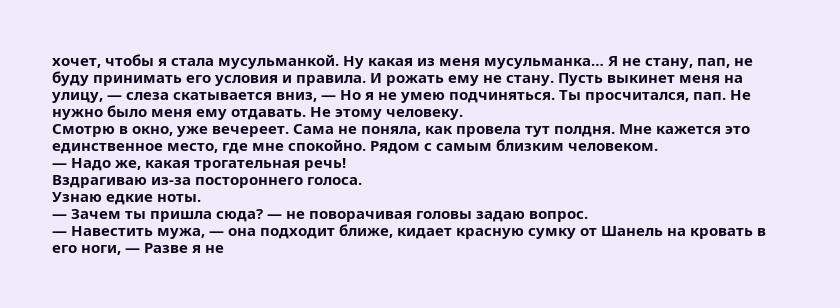хочет, чтобы я стала мусульманкой. Ну какая из меня мусульманка… Я не стану, пап, не буду принимать его условия и правила. И рожать ему не стану. Пусть выкинет меня на улицу, — слеза скатывается вниз, — Но я не умею подчиняться. Ты просчитался, пап. Не нужно было меня ему отдавать. Не этому человеку.
Смотрю в окно, уже вечереет. Сама не поняла, как провела тут полдня. Мне кажется это единственное место, где мне спокойно. Рядом с самым близким человеком.
— Надо же, какая трогательная речь!
Вздрагиваю из-за постороннего голоса.
Узнаю едкие ноты.
— Зачем ты пришла сюда? — не поворачивая головы задаю вопрос.
— Навестить мужа, — она подходит ближе, кидает красную сумку от Шанель на кровать в его ноги, — Разве я не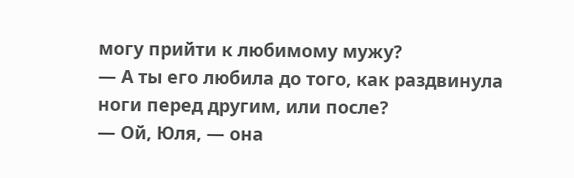могу прийти к любимому мужу?
— А ты его любила до того, как раздвинула ноги перед другим, или после?
— Ой, Юля, — она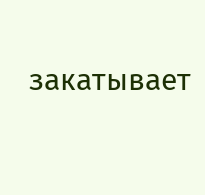закатывает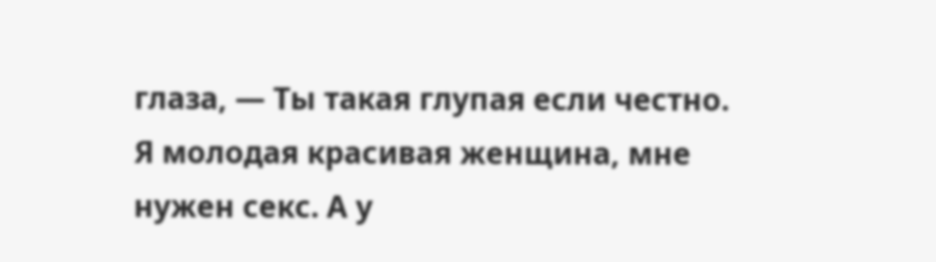глаза, — Ты такая глупая если честно. Я молодая красивая женщина, мне нужен секс. А у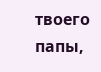твоего папы,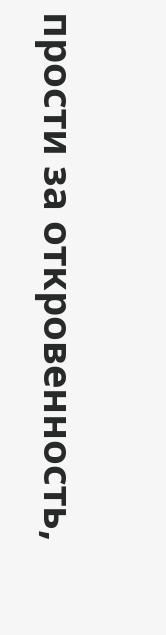прости за откровенность,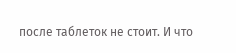после таблеток не стоит. И что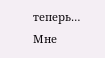теперь… Мне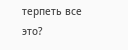терпеть все это?